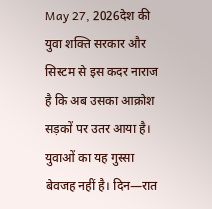May 27, 2026देश की युवा शक्ति सरकार और सिस्टम से इस कदर नाराज है कि अब उसका आक्रोश सड़कों पर उतर आया है। युवाओं का यह गुस्सा बेवजह नहीं है। दिन—रात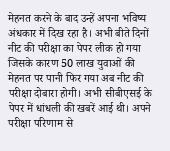मेहनत करने के बाद उन्हें अपना भविष्य अंधकार में दिख रहा है। अभी बीते दिनों नीट की परीक्षा का पेपर लीक हो गया जिसके कारण 50 लाख युवाओं की मेहनत पर पानी फिर गया अब नीट की परीक्षा दोबारा होगी। अभी सीबीएसई के पेपर में धांधली की खबरें आई थी। अपने परीक्षा परिणाम से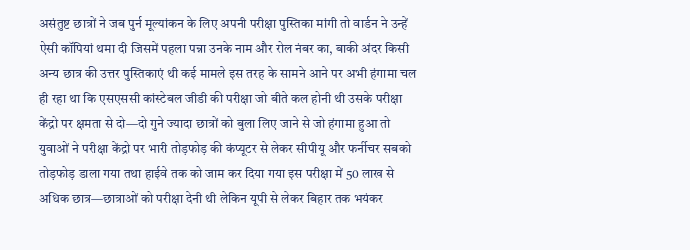असंतुष्ट छात्रों ने जब पुर्न मूल्यांकन के लिए अपनी परीक्षा पुस्तिका मांगी तो वार्डन ने उन्हें ऐसी कॉपियां थमा दी जिसमें पहला पन्ना उनके नाम और रोल नंबर का, बाकी अंदर किसी अन्य छात्र की उत्तर पुस्तिकाएं थी कई मामले इस तरह के सामने आने पर अभी हंगामा चल ही रहा था कि एसएससी कांस्टेबल जीडी की परीक्षा जो बीते कल होनी थी उसके परीक्षा केंद्रो पर क्षमता से दो—दो गुने ज्यादा छात्रों को बुला लिए जाने से जो हंगामा हुआ तो युवाओं ने परीक्षा केंद्रो पर भारी तोड़फोड़ की कंप्यूटर से लेकर सीपीयू और फर्नीचर सबको तोड़फोड़ डाला गया तथा हाईवे तक को जाम कर दिया गया इस परीक्षा में 50 लाख से अधिक छात्र—छात्राओं को परीक्षा देनी थी लेकिन यूपी से लेकर बिहार तक भयंकर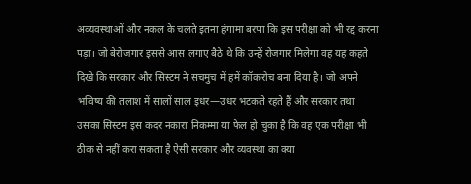अव्यवस्थाओं और नकल के चलते इतना हंगामा बरपा कि इस परीक्षा को भी रद्द करना पड़ा। जो बेरोजगार इससे आस लगाए बैठे थे कि उन्हें रोजगार मिलेगा वह यह कहते दिखे कि सरकार और सिस्टम ने सचमुच में हमें कॉकरोच बना दिया है। जो अपने भविष्य की तलाश में सालों साल इधर—उधर भटकते रहते हैं और सरकार तथा उसका सिस्टम इस कदर नकारा निकम्मा या फेल हो चुका है कि वह एक परीक्षा भी ठीक से नहीं करा सकता है ऐसी सरकार और व्यवस्था का क्या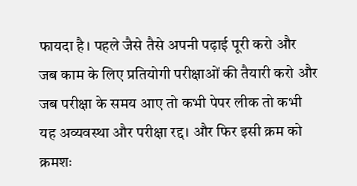फायदा है। पहले जैसे तैसे अपनी पढ़ाई पूरी करो और जब काम के लिए प्रतियोगी परीक्षाओं की तैयारी करो और जब परीक्षा के समय आए तो कभी पेपर लीक तो कभी यह अव्यवस्था और परीक्षा रद्द। और फिर इसी क्रम को क्रमशः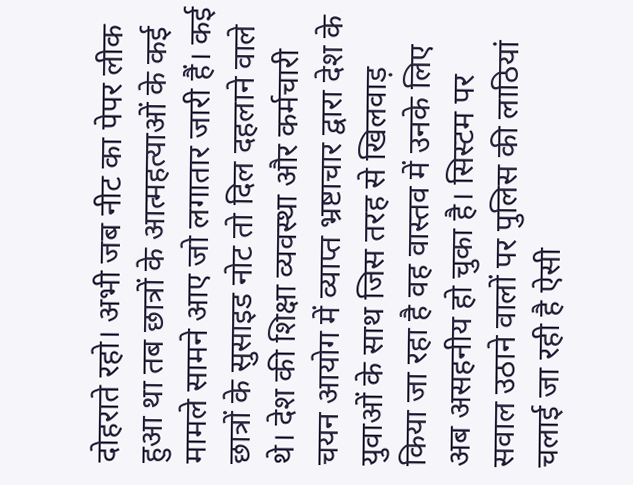दोहराते रहो। अभी जब नीट का पेपर लीक हुआ था तब छात्रों के आत्महत्याओं के कई मामले सामने आए जो लगातार जारी हैं। कई छात्रों के सुसाइड नोट तो दिल दहलाने वाले थे। देश की शिक्षा व्यवस्था और कर्मचारी चयन आयोग में व्याप्त भ्रष्टाचार द्वारा देश के युवाओं के साथ जिस तरह से खिलवाड़ किया जा रहा है वह वास्तव में उनके लिए अब असहनीय हो चुका है। सिस्टम पर सवाल उठाने वालों पर पुलिस की लाठियां चलाई जा रही है ऐसी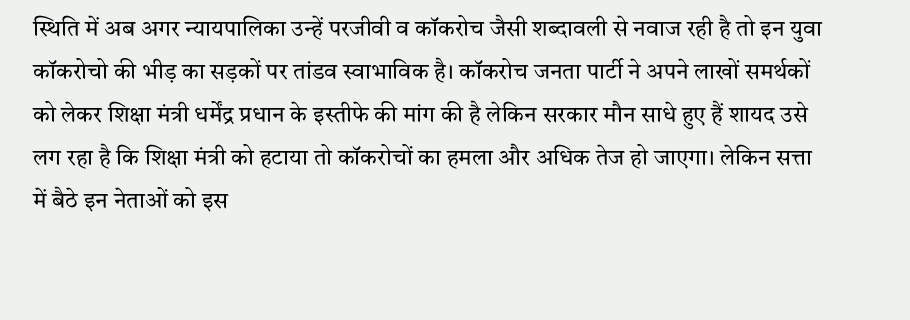स्थिति में अब अगर न्यायपालिका उन्हें परजीवी व कॉकरोच जैसी शब्दावली से नवाज रही है तो इन युवा कॉकरोचो की भीड़ का सड़कों पर तांडव स्वाभाविक है। कॉकरोच जनता पार्टी ने अपने लाखों समर्थकों को लेकर शिक्षा मंत्री धर्मेंद्र प्रधान के इस्तीफे की मांग की है लेकिन सरकार मौन साधे हुए हैं शायद उसे लग रहा है कि शिक्षा मंत्री को हटाया तो कॉकरोचों का हमला और अधिक तेज हो जाएगा। लेकिन सत्ता में बैठे इन नेताओं को इस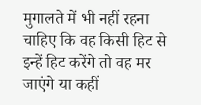मुगालते में भी नहीं रहना चाहिए कि वह किसी हिट से इन्हें हिट करेंगे तो वह मर जाएंगे या कहीं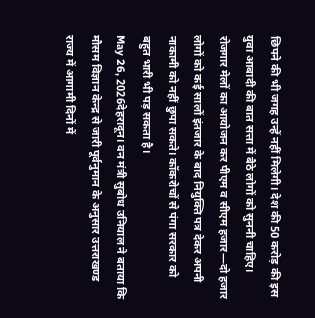छिपने की भी जगह उन्हें नहीं मिलेगी। देश की 50 करोड़ की इस युवा आबादी की बात सत्ता में बैठे लोगों को सुननी चाहिए। रोजगार मेलों का आयोजन कर पीएम व सीएम हजार—दो हजार लोगों को कई सालों इंतजार के बाद नियुक्ति पत्र देकर अपनी नाकामी को नहीं छुपा सकते। कॉकरोचों से पंगा सरकार को बहुत भारी भी पड़ सकता है।
May 26, 2026देहरादून। वन मंत्री सुबोध उनियाल ने बताया कि मौसम विज्ञान केन्द्र से जारी पूर्वनुमान के अनुसार उत्तराखण्ड राज्य में आगामी दिनों में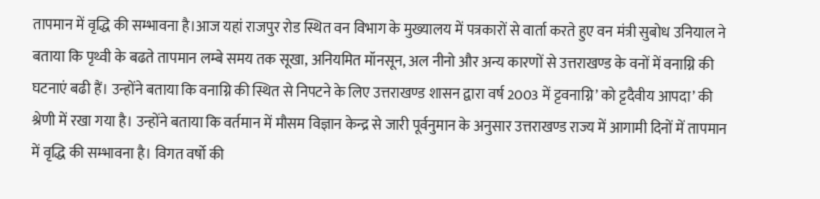तापमान में वृद्धि की सम्भावना है।आज यहां राजपुर रोड स्थित वन विभाग के मुख्यालय में पत्रकारों से वार्ता करते हुए वन मंत्री सुबोध उनियाल ने बताया कि पृथ्वी के बढते तापमान लम्बे समय तक सूखा, अनियमित मॉनसून, अल नीनो और अन्य कारणों से उत्तराखण्ड के वनों में वनाग्नि की घटनाएं बढी हैं। उन्होंने बताया कि वनाग्नि की स्थित से निपटने के लिए उत्तराखण्ड शासन द्वारा वर्ष 2003 में ट्टवनाग्नि’ को ट्टदैवीय आपदा’ की श्रेणी में रखा गया है। उन्होंने बताया कि वर्तमान में मौसम विज्ञान केन्द्र से जारी पूर्वनुमान के अनुसार उत्तराखण्ड राज्य में आगामी दिनों में तापमान में वृद्धि की सम्भावना है। विगत वर्षो की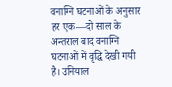वनाग्नि घटनाओं के अनुसार हर एक—दो साल के अन्तराल बाद वनाग्नि घटनाओं में वृद्धि देखी गयी है। उनियाल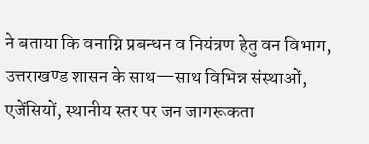ने बताया कि वनाग्नि प्रबन्धन व नियंत्रण हेतु वन विभाग, उत्तराखण्ड शासन के साथ—साथ विभिन्न संस्थाओं, एजेंसियों, स्थानीय स्तर पर जन जागरूकता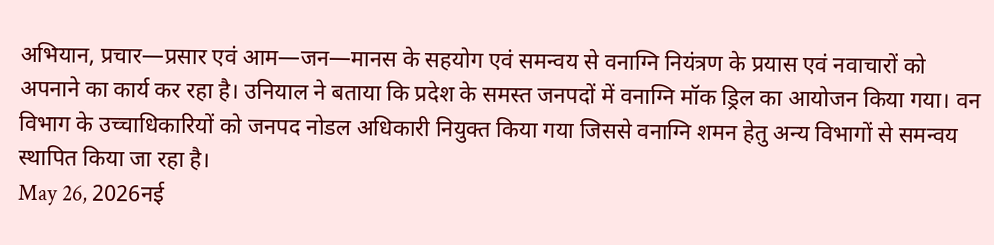अभियान, प्रचार—प्रसार एवं आम—जन—मानस के सहयोग एवं समन्वय से वनाग्नि नियंत्रण के प्रयास एवं नवाचारों को अपनाने का कार्य कर रहा है। उनियाल ने बताया कि प्रदेश के समस्त जनपदों में वनाग्नि मॉक ड्रिल का आयोजन किया गया। वन विभाग के उच्चाधिकारियों को जनपद नोडल अधिकारी नियुक्त किया गया जिससे वनाग्नि शमन हेतु अन्य विभागों से समन्वय स्थापित किया जा रहा है।
May 26, 2026नई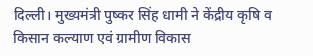दिल्ली। मुख्यमंत्री पुष्कर सिंह धामी ने केंद्रीय कृषि व किसान कल्याण एवं ग्रामीण विकास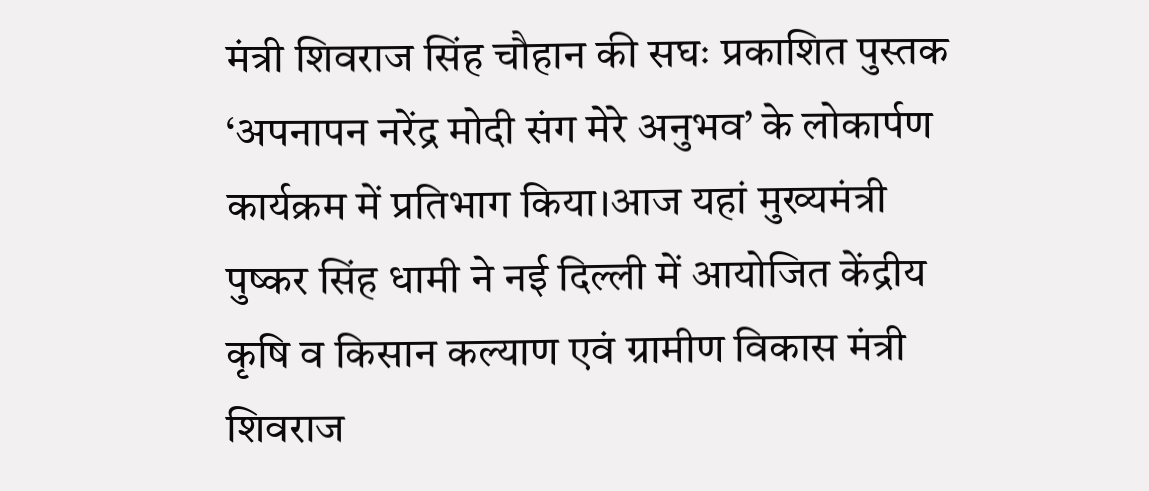मंत्री शिवराज सिंह चौहान की सघः प्रकाशित पुस्तक ‘अपनापन नरेंद्र मोदी संग मेरे अनुभव’ के लोकार्पण कार्यक्रम में प्रतिभाग किया।आज यहां मुख्यमंत्री पुष्कर सिंह धामी ने नई दिल्ली में आयोजित केंद्रीय कृषि व किसान कल्याण एवं ग्रामीण विकास मंत्री शिवराज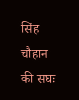सिंह चौहान की सघः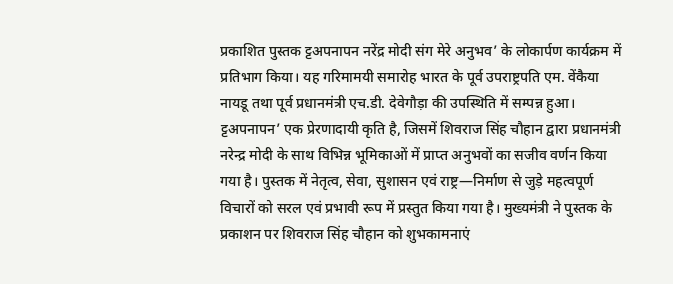प्रकाशित पुस्तक ट्टअपनापन नरेंद्र मोदी संग मेरे अनुभव’ के लोकार्पण कार्यक्रम में प्रतिभाग किया। यह गरिमामयी समारोह भारत के पूर्व उपराष्ट्रपति एम. वेंकैया नायडू तथा पूर्व प्रधानमंत्री एच.डी. देवेगौड़ा की उपस्थिति में सम्पन्न हुआ। ट्टअपनापन’ एक प्रेरणादायी कृति है, जिसमें शिवराज सिंह चौहान द्वारा प्रधानमंत्री नरेन्द्र मोदी के साथ विभिन्न भूमिकाओं में प्राप्त अनुभवों का सजीव वर्णन किया गया है। पुस्तक में नेतृत्व, सेवा, सुशासन एवं राष्ट्र—निर्माण से जुड़े महत्वपूर्ण विचारों को सरल एवं प्रभावी रूप में प्रस्तुत किया गया है। मुख्यमंत्री ने पुस्तक के प्रकाशन पर शिवराज सिंह चौहान को शुभकामनाएं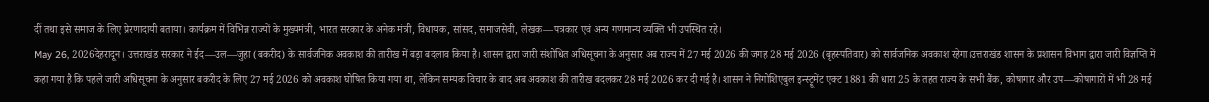दीं तथा इसे समाज के लिए प्रेरणादायी बताया। कार्यक्रम में विभिन्न राज्यों के मुख्यमंत्री, भारत सरकार के अनेक मंत्री, विधायक, सांसद, समाजसेवी, लेखक—पत्रकार एवं अन्य गणमान्य व्यक्ति भी उपस्थित रहे।
May 26, 2026देहरादून। उत्तराखंड सरकार ने ईद—उल—जुहा (बकरीद) के सार्वजनिक अवकाश की तारीख में बड़ा बदलाव किया है। शासन द्वारा जारी संशोधित अधिसूचना के अनुसार अब राज्य में 27 मई 2026 की जगह 28 मई 2026 (बृहस्पतिवार) को सार्वजनिक अवकाश रहेगा।उत्तराखंड शासन के प्रशासन विभाग द्वारा जारी विज्ञप्ति में कहा गया है कि पहले जारी अधिसूचना के अनुसार बकरीद के लिए 27 मई 2026 को अवकाश घोषित किया गया था, लेकिन सम्यक विचार के बाद अब अवकाश की तारीख बदलकर 28 मई 2026 कर दी गई है। शासन ने निगोशिएबुल इन्स्ट्रूमेंट एक्ट 1881 की धारा 25 के तहत राज्य के सभी बैंक, कोषागार और उप—कोषागारों में भी 28 मई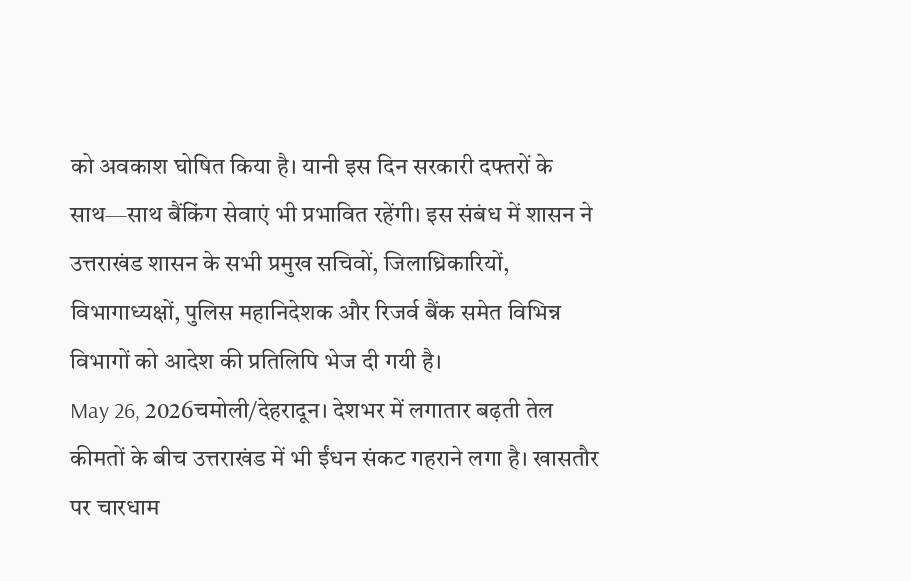को अवकाश घोषित किया है। यानी इस दिन सरकारी दफ्तरों के साथ—साथ बैंकिंग सेवाएं भी प्रभावित रहेंगी। इस संबंध में शासन ने उत्तराखंड शासन के सभी प्रमुख सचिवों, जिलाध्रिकारियों, विभागाध्यक्षों, पुलिस महानिदेशक और रिजर्व बैंक समेत विभिन्न विभागों को आदेश की प्रतिलिपि भेज दी गयी है।
May 26, 2026चमोली/देहरादून। देशभर में लगातार बढ़ती तेल कीमतों के बीच उत्तराखंड में भी ईंधन संकट गहराने लगा है। खासतौर पर चारधाम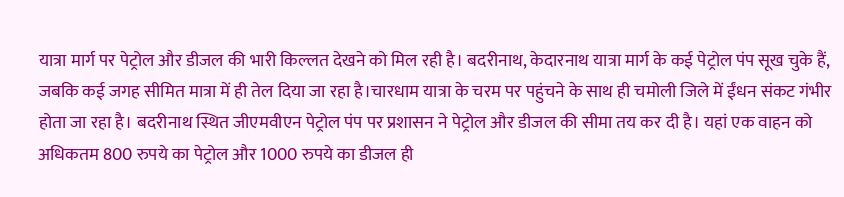यात्रा मार्ग पर पेट्रोल और डीजल की भारी किल्लत देखने को मिल रही है। बदरीनाथ, केदारनाथ यात्रा मार्ग के कई पेट्रोल पंप सूख चुके हैं, जबकि कई जगह सीमित मात्रा में ही तेल दिया जा रहा है।चारधाम यात्रा के चरम पर पहुंचने के साथ ही चमोली जिले में ईंधन संकट गंभीर होता जा रहा है। बदरीनाथ स्थित जीएमवीएन पेट्रोल पंप पर प्रशासन ने पेट्रोल और डीजल की सीमा तय कर दी है। यहां एक वाहन को अधिकतम 800 रुपये का पेट्रोल और 1000 रुपये का डीजल ही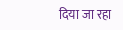दिया जा रहा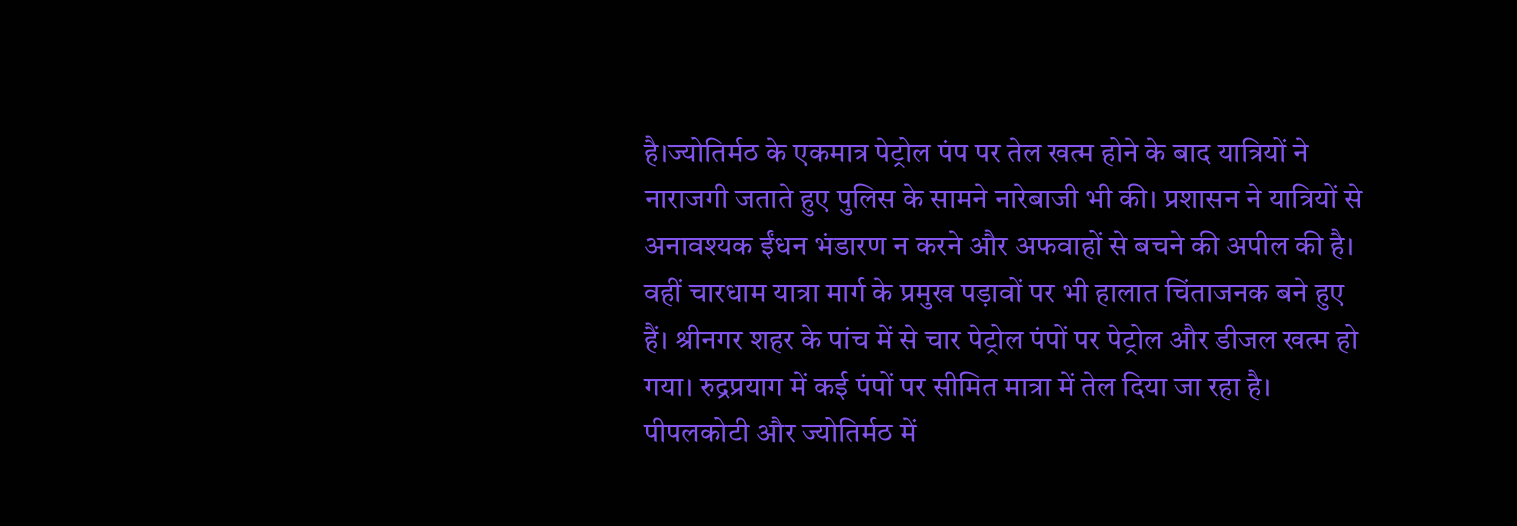है।ज्योतिर्मठ के एकमात्र पेट्रोल पंप पर तेल खत्म होने के बाद यात्रियों ने नाराजगी जताते हुए पुलिस के सामने नारेबाजी भी की। प्रशासन ने यात्रियों से अनावश्यक ईंधन भंडारण न करने और अफवाहों से बचने की अपील की है। वहीं चारधाम यात्रा मार्ग के प्रमुख पड़ावों पर भी हालात चिंताजनक बने हुए हैं। श्रीनगर शहर के पांच में से चार पेट्रोल पंपों पर पेट्रोल और डीजल खत्म हो गया। रुद्रप्रयाग में कई पंपों पर सीमित मात्रा में तेल दिया जा रहा है। पीपलकोटी और ज्योतिर्मठ में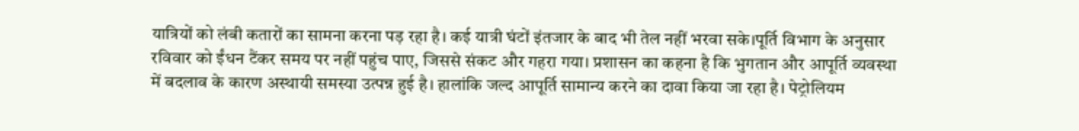यात्रियों को लंबी कतारों का सामना करना पड़ रहा है। कई यात्री घंटों इंतजार के बाद भी तेल नहीं भरवा सके।पूर्ति विभाग के अनुसार रविवार को ईंधन टैंकर समय पर नहीं पहुंच पाए, जिससे संकट और गहरा गया। प्रशासन का कहना है कि भुगतान और आपूर्ति व्यवस्था में बदलाव के कारण अस्थायी समस्या उत्पन्न हुई है। हालांकि जल्द आपूर्ति सामान्य करने का दावा किया जा रहा है। पेट्रोलियम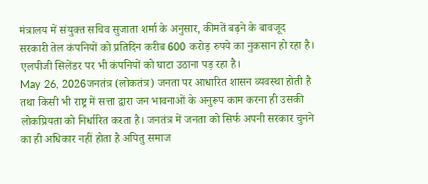मंत्रालय में संयुक्त सचिव सुजाता शर्मा के अनुसार, कीमतें बढ़ने के बावजूद सरकारी तेल कंपनियों को प्रतिदिन करीब 600 करोड़ रुपये का नुकसान हो रहा है। एलपीजी सिलेंडर पर भी कंपनियों को घाटा उठाना पड़ रहा है।
May 26, 2026जनतंत्र (लोकतंत्र) जनता पर आधारित शासन व्यवस्था होती है तथा किसी भी राष्ट्र में सत्ता द्वारा जन भावनाओं के अनुरूप काम करना ही उसकी लोकप्रियता को निर्धारित करता है। जनतंत्र में जनता को सिर्फ अपनी सरकार चुनने का ही अधिकार नहीं होता है अपितु समाज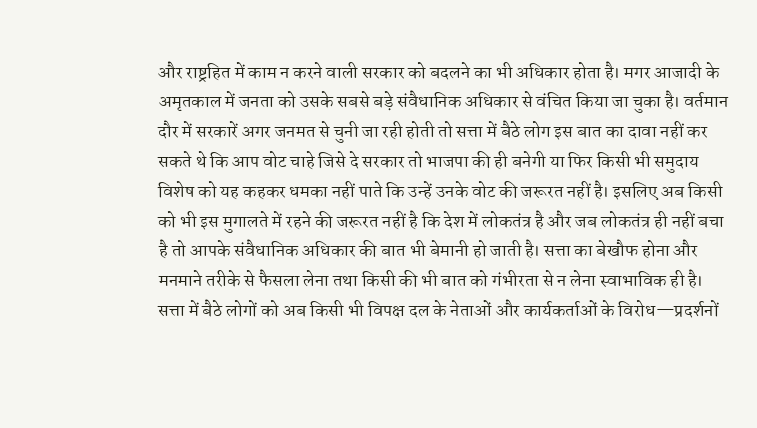और राष्ट्रहित में काम न करने वाली सरकार को बदलने का भी अधिकार होता है। मगर आजादी के अमृतकाल में जनता को उसके सबसे बड़े संवैधानिक अधिकार से वंचित किया जा चुका है। वर्तमान दौर में सरकारें अगर जनमत से चुनी जा रही होती तो सत्ता में बैठे लोग इस बात का दावा नहीं कर सकते थे कि आप वोट चाहे जिसे दे सरकार तो भाजपा की ही बनेगी या फिर किसी भी समुदाय विशेष को यह कहकर धमका नहीं पाते कि उन्हें उनके वोट की जरूरत नहीं है। इसलिए अब किसी को भी इस मुगालते में रहने की जरूरत नहीं है कि देश में लोकतंत्र है और जब लोकतंत्र ही नहीं बचा है तो आपके संवैधानिक अधिकार की बात भी बेमानी हो जाती है। सत्ता का बेखौफ होना और मनमाने तरीके से फैसला लेना तथा किसी की भी बात को गंभीरता से न लेना स्वाभाविक ही है। सत्ता में बैठे लोगों को अब किसी भी विपक्ष दल के नेताओं और कार्यकर्ताओं के विरोध—प्रदर्शनों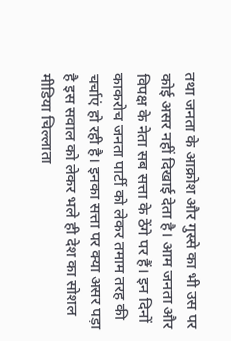तथा जनता के आक्रोश और गुस्से का भी उस पर कोई असर नहीं दिखाई देता है। आम जनता और विपक्ष के नेता सब सत्ता के ठेंगे पर हैं। इन दिनों काकरोच जनता पार्टी को लेकर तमाम तरह की चर्चाएं हो रही है। इनका सत्ता पर क्या असर पड़ा है इस सवाल को लेकर भले ही देश का सोशल मीडिया चिल्लाता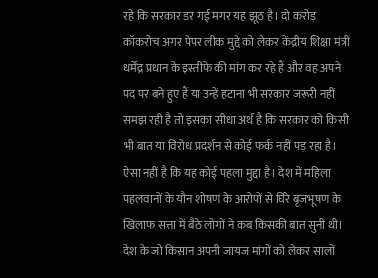रहे कि सरकार डर गई मगर यह झूठ है। दो करोड़ कॉकरोच अगर पेपर लीक मुद्दे को लेकर केंद्रीय शिक्षा मंत्री धर्मेंद्र प्रधान के इस्तीफे की मांग कर रहे हैं और वह अपने पद पर बने हुए हैं या उन्हें हटाना भी सरकार जरूरी नहीं समझ रही है तो इसका सीधा अर्थ है कि सरकार को किसी भी बात या विरोध प्रदर्शन से कोई फर्क नहीं पड़ रहा है। ऐसा नहीं है कि यह कोई पहला मुद्दा है। देश में महिला पहलवानों के यौन शोषण के आरोपों से घिरे बृजभूषण के खिलाफ सत्ता में बैठे लोगों ने कब किसकी बात सुनी थी। देश के जो किसान अपनी जायज मांगों को लेकर सालों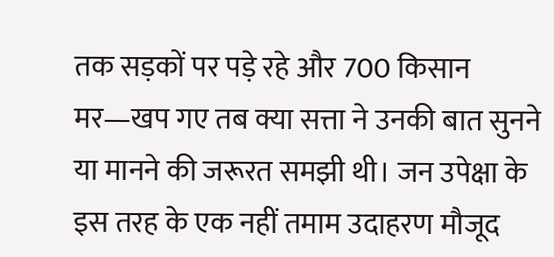तक सड़कों पर पड़े रहे और 700 किसान मर—खप गए तब क्या सत्ता ने उनकी बात सुनने या मानने की जरूरत समझी थी। जन उपेक्षा के इस तरह के एक नहीं तमाम उदाहरण मौजूद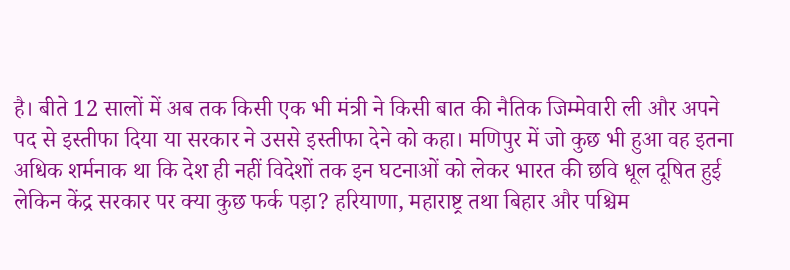है। बीते 12 सालों में अब तक किसी एक भी मंत्री ने किसी बात की नैतिक जिम्मेवारी ली और अपने पद से इस्तीफा दिया या सरकार ने उससे इस्तीफा देने को कहा। मणिपुर में जो कुछ भी हुआ वह इतना अधिक शर्मनाक था कि देश ही नहीं विदेशों तक इन घटनाओं को लेकर भारत की छवि धूल दूषित हुई लेकिन केंद्र सरकार पर क्या कुछ फर्क पड़ा? हरियाणा, महाराष्ट्र तथा बिहार और पश्चिम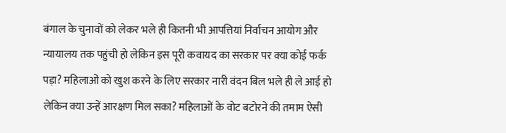बंगाल के चुनावों को लेकर भले ही कितनी भी आपत्तियां निर्वाचन आयोग और न्यायालय तक पहुंची हो लेकिन इस पूरी कवायद का सरकार पर क्या कोई फर्क पड़ा? महिलाओं को खुश करने के लिए सरकार नारी वंदन बिल भले ही ले आई हो लेकिन क्या उन्हें आरक्षण मिल सका? महिलाओं के वोट बटोरने की तमाम ऐसी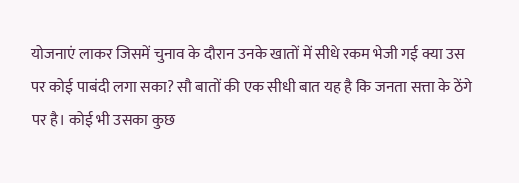योजनाएं लाकर जिसमें चुनाव के दौरान उनके खातों में सीधे रकम भेजी गई क्या उस पर कोई पाबंदी लगा सका? सौ बातों की एक सीधी बात यह है कि जनता सत्ता के ठेंगे पर है। कोई भी उसका कुछ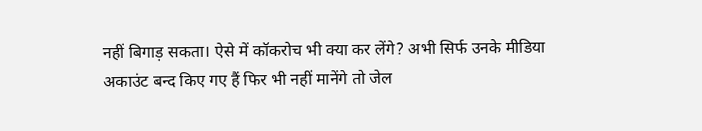नहीं बिगाड़ सकता। ऐसे में कॉकरोच भी क्या कर लेंगे? अभी सिर्फ उनके मीडिया अकाउंट बन्द किए गए हैं फिर भी नहीं मानेंगे तो जेल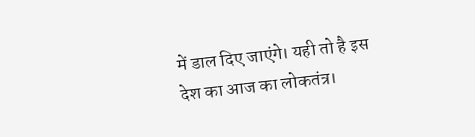में डाल दिए जाएंगे। यही तो है इस देश का आज का लोकतंत्र।